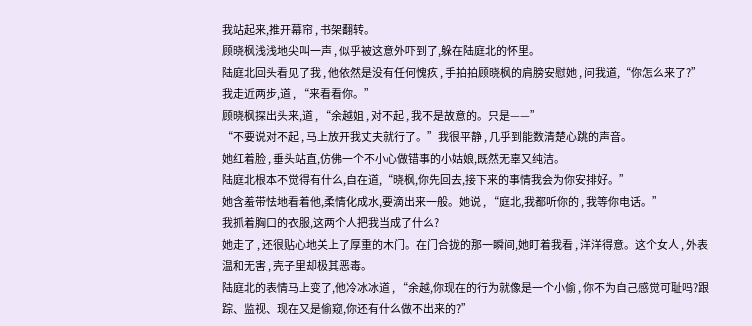我站起来,推开幕帘 , 书架翻转。
顾晓枫浅浅地尖叫一声 , 似乎被这意外吓到了,躲在陆庭北的怀里。
陆庭北回头看见了我 , 他依然是没有任何愧疚 , 手拍拍顾晓枫的肩膀安慰她 , 问我道,“你怎么来了?”
我走近两步,道 , “来看看你。”
顾晓枫探出头来,道 , “余越姐 , 对不起 , 我不是故意的。只是——”
“不要说对不起 , 马上放开我丈夫就行了。”我很平静 , 几乎到能数清楚心跳的声音。
她红着脸 , 垂头站直,仿佛一个不小心做错事的小姑娘,既然无辜又纯洁。
陆庭北根本不觉得有什么,自在道,“晓枫,你先回去,接下来的事情我会为你安排好。”
她含羞带怯地看着他,柔情化成水,要滴出来一般。她说 , “庭北,我都听你的 , 我等你电话。”
我抓着胸口的衣服,这两个人把我当成了什么?
她走了 , 还很贴心地关上了厚重的木门。在门合拢的那一瞬间,她盯着我看 , 洋洋得意。这个女人 , 外表温和无害 , 壳子里却极其恶毒。
陆庭北的表情马上变了,他冷冰冰道 , “余越,你现在的行为就像是一个小偷 , 你不为自己感觉可耻吗?跟踪、监视、现在又是偷窥,你还有什么做不出来的?”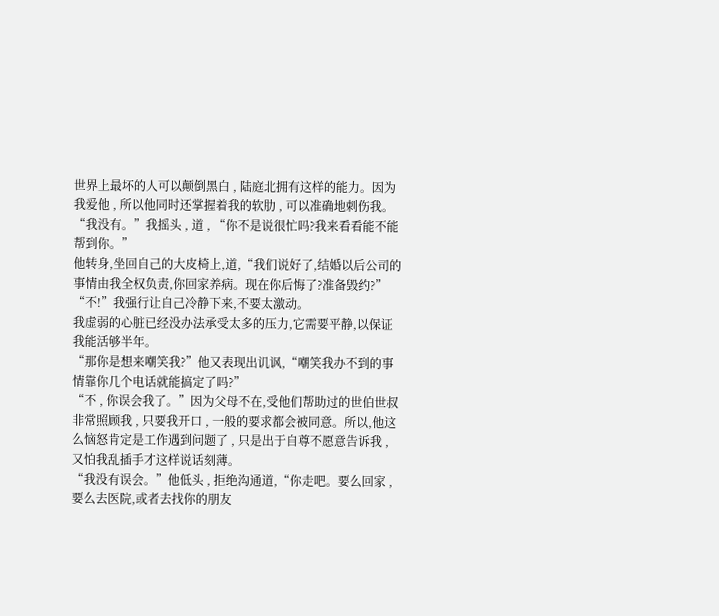世界上最坏的人可以颠倒黑白 , 陆庭北拥有这样的能力。因为我爱他 , 所以他同时还掌握着我的软肋 , 可以准确地刺伤我。
“我没有。”我摇头 , 道 , “你不是说很忙吗?我来看看能不能帮到你。”
他转身,坐回自己的大皮椅上,道,“我们说好了,结婚以后公司的事情由我全权负责,你回家养病。现在你后悔了?准备毁约?”
“不!”我强行让自己冷静下来,不要太激动。
我虚弱的心脏已经没办法承受太多的压力,它需要平静,以保证我能活够半年。
“那你是想来嘲笑我?”他又表现出讥讽,“嘲笑我办不到的事情靠你几个电话就能搞定了吗?”
“不 , 你误会我了。”因为父母不在,受他们帮助过的世伯世叔非常照顾我 , 只要我开口 , 一般的要求都会被同意。所以,他这么恼怒肯定是工作遇到问题了 , 只是出于自尊不愿意告诉我 , 又怕我乱插手才这样说话刻薄。
“我没有误会。”他低头 , 拒绝沟通道,“你走吧。要么回家 , 要么去医院,或者去找你的朋友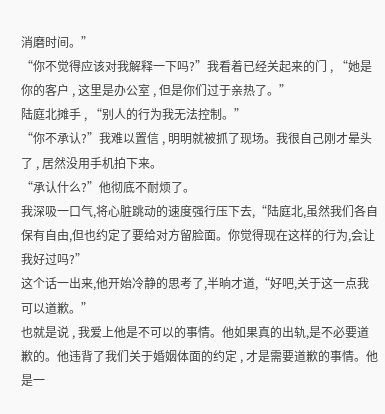消磨时间。”
“你不觉得应该对我解释一下吗?”我看着已经关起来的门 , “她是你的客户 , 这里是办公室 , 但是你们过于亲热了。”
陆庭北摊手 , “别人的行为我无法控制。”
“你不承认?”我难以置信 , 明明就被抓了现场。我很自己刚才晕头了 , 居然没用手机拍下来。
“承认什么?”他彻底不耐烦了。
我深吸一口气,将心脏跳动的速度强行压下去,“陆庭北,虽然我们各自保有自由,但也约定了要给对方留脸面。你觉得现在这样的行为,会让我好过吗?”
这个话一出来,他开始冷静的思考了,半晌才道,“好吧,关于这一点我可以道歉。”
也就是说 , 我爱上他是不可以的事情。他如果真的出轨,是不必要道歉的。他违背了我们关于婚姻体面的约定 , 才是需要道歉的事情。他是一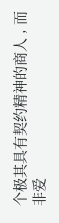个极其具有契约精神的商人 , 而非爱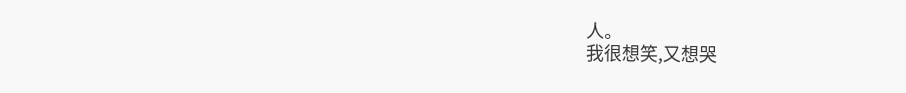人。
我很想笑,又想哭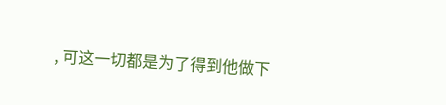, 可这一切都是为了得到他做下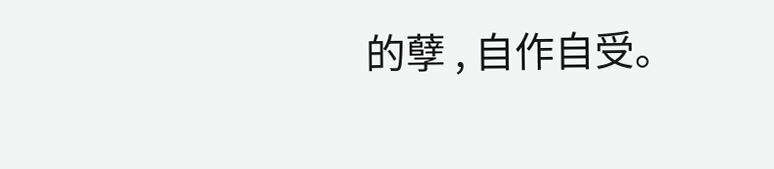的孽 , 自作自受。